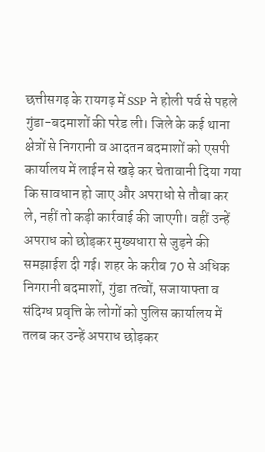छत्तीसगढ़ के रायगढ़ में SSP ने होली पर्व से पहले गुंडा-बदमाशों की परेड ली। जिले के कई थाना क्षेत्रों से निगरानी व आदतन बदमाशों को एसपी कार्यालय में लाईन से खड़े कर चेतावानी दिया गया कि सावधान हो जाए और अपराधो से तौबा कर ले, नहीं तो कड़ी कार्रवाई की जाएगी। वहीं उन्हें अपराध को छोड़कर मुख्यधारा से जुड़ने की समझाईश दी गई। शहर के करीब 70 से अधिक निगरानी बदमाशों, गुंडा तत्वों, सजायाफ्ता व संदिग्ध प्रवृत्ति के लोगों को पुलिस कार्यालय में तलब कर उन्हें अपराध छोड़कर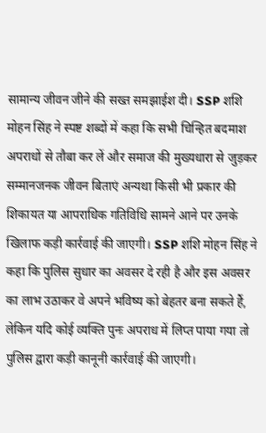सामान्य जीवन जीने की सख्त समझाईश दी। SSP शशि मोहन सिंह ने स्पष्ट शब्दों में कहा कि सभी चिन्हित बदमाश अपराधों से तौबा कर लें और समाज की मुख्यधारा से जुड़कर सम्मानजनक जीवन बिताएं अन्यथा किसी भी प्रकार की शिकायत या आपराधिक गतिविधि सामने आने पर उनके खिलाफ कड़ी कार्रवाई की जाएगी। SSP शशि मोहन सिंह ने कहा कि पुलिस सुधार का अवसर दे रही है और इस अवसर का लाभ उठाकर वे अपने भविष्य को बेहतर बना सकते हैं, लेकिन यदि कोई व्यक्ति पुनः अपराध में लिप्त पाया गया तो पुलिस द्वारा कड़ी कानूनी कार्रवाई की जाएगी।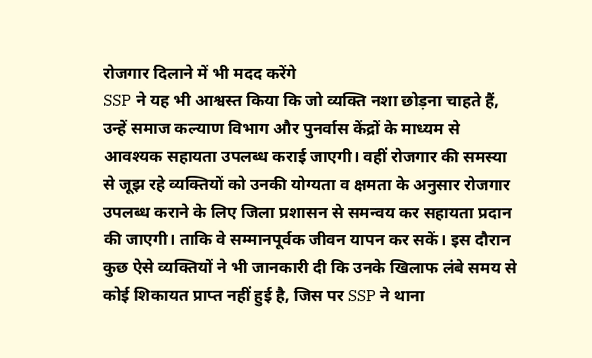रोजगार दिलाने में भी मदद करेंगे
SSP ने यह भी आश्वस्त किया कि जो व्यक्ति नशा छोड़ना चाहते हैं, उन्हें समाज कल्याण विभाग और पुनर्वास केंद्रों के माध्यम से आवश्यक सहायता उपलब्ध कराई जाएगी। वहीं रोजगार की समस्या से जूझ रहे व्यक्तियों को उनकी योग्यता व क्षमता के अनुसार रोजगार उपलब्ध कराने के लिए जिला प्रशासन से समन्वय कर सहायता प्रदान की जाएगी। ताकि वे सम्मानपूर्वक जीवन यापन कर सकें। इस दौरान कुछ ऐसे व्यक्तियों ने भी जानकारी दी कि उनके खिलाफ लंबे समय से कोई शिकायत प्राप्त नहीं हुई है, जिस पर SSP ने थाना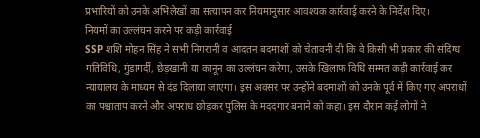प्रभारियों को उनके अभिलेखों का सत्यापन कर नियमानुसार आवश्यक कार्रवाई करने के निर्देश दिए।
नियमों का उल्लंघन करने पर कड़ी कार्रवाई
SSP शशि मोहन सिंह ने सभी निगरानी व आदतन बदमाशों को चेतावनी दी कि वे किसी भी प्रकार की संदिग्ध गतिविधि, गुंडागर्दी, छेड़खानी या कानून का उल्लंघन करेगा, उसके खिलाफ विधि सम्मत कड़ी कार्रवाई कर न्यायालय के माध्यम से दंड दिलाया जाएगा। इस अवसर पर उन्होंने बदमाशों को उनके पूर्व में किए गए अपराधों का पश्चाताप करने और अपराध छोड़कर पुलिस के मददगार बनाने को कहा। इस दौरान कई लोगों ने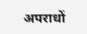अपराधों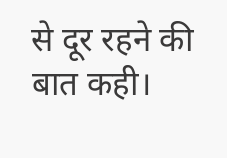से दूर रहने की बात कही।